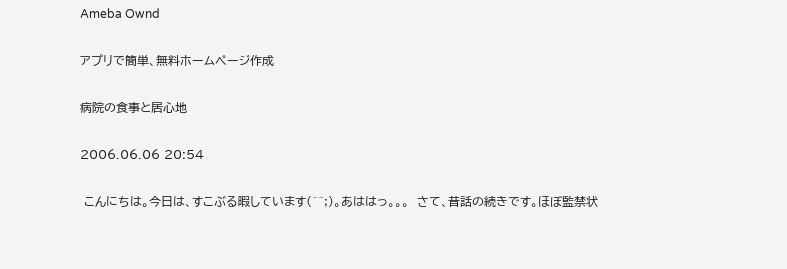Ameba Ownd

アプリで簡単、無料ホームページ作成

病院の食事と居心地

2006.06.06 20:54

 こんにちは。今日は、すこぶる暇しています(^^;)。あははっ。。。  さて、昔話の続きです。ほぼ監禁状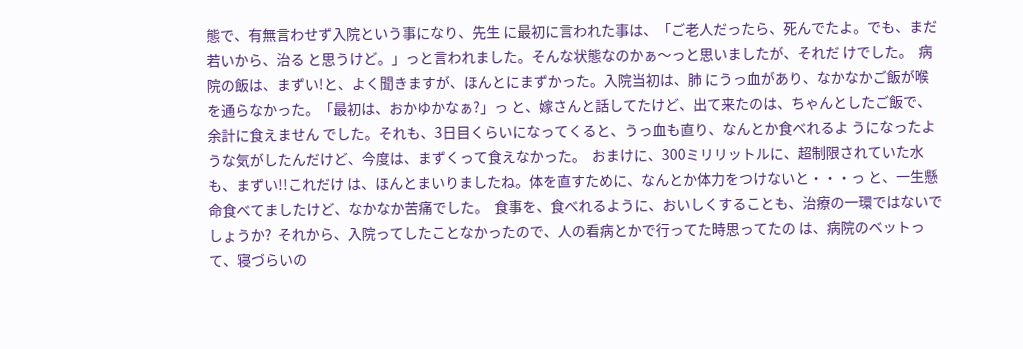態で、有無言わせず入院という事になり、先生 に最初に言われた事は、「ご老人だったら、死んでたよ。でも、まだ若いから、治る と思うけど。」っと言われました。そんな状態なのかぁ〜っと思いましたが、それだ けでした。  病院の飯は、まずい!と、よく聞きますが、ほんとにまずかった。入院当初は、肺 にうっ血があり、なかなかご飯が喉を通らなかった。「最初は、おかゆかなぁ?」っ と、嫁さんと話してたけど、出て来たのは、ちゃんとしたご飯で、余計に食えません でした。それも、3日目くらいになってくると、うっ血も直り、なんとか食べれるよ うになったような気がしたんだけど、今度は、まずくって食えなかった。  おまけに、300ミリリットルに、超制限されていた水も、まずい!!これだけ は、ほんとまいりましたね。体を直すために、なんとか体力をつけないと・・・っ と、一生懸命食べてましたけど、なかなか苦痛でした。  食事を、食べれるように、おいしくすることも、治療の一環ではないでしょうか?  それから、入院ってしたことなかったので、人の看病とかで行ってた時思ってたの は、病院のベットって、寝づらいの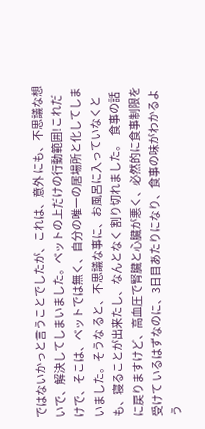ではないかっと言うことでしたが、これは、意外 にも、不思議な想いで、解決してしまいました。ベットの上だけの行動範囲!これだ けで、そこは、ベットでは無く、自分の唯一の居場所と化してしまいました。そうな ると、不思議な事に、お風呂に入っていなくとも、寝ることが出来たし、なんとなく 割り切れました。  食事の話に戻りますけど、高血圧で腎臓と心臓が悪く、必然的に食事制限を受けて いるはずなのに、3日目あたりになり、食事の味がわかるよう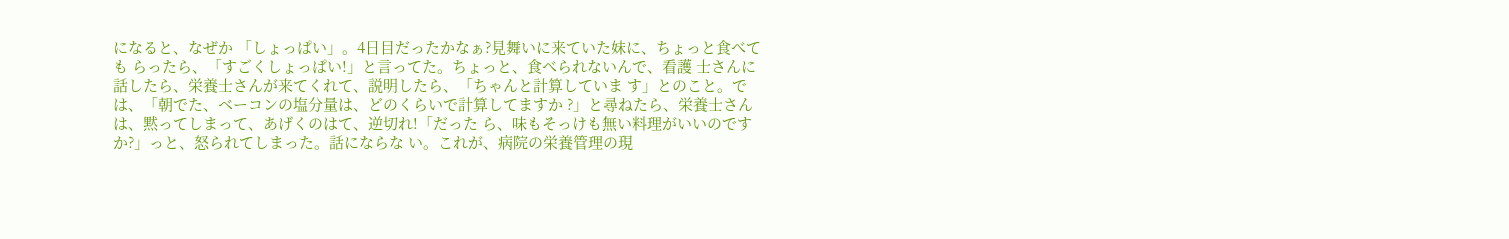になると、なぜか 「しょっぱい」。4日目だったかなぁ?見舞いに来ていた妹に、ちょっと食べても らったら、「すごくしょっぱい!」と言ってた。ちょっと、食べられないんで、看護 士さんに話したら、栄養士さんが来てくれて、説明したら、「ちゃんと計算していま す」とのこと。では、「朝でた、ベーコンの塩分量は、どのくらいで計算してますか ?」と尋ねたら、栄養士さんは、黙ってしまって、あげくのはて、逆切れ!「だった ら、味もそっけも無い料理がいいのですか?」っと、怒られてしまった。話にならな い。これが、病院の栄養管理の現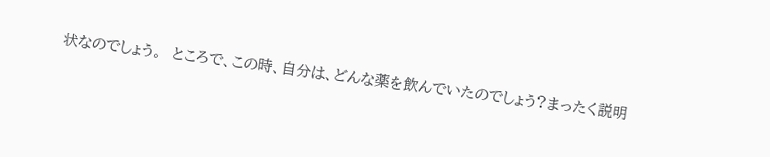状なのでしょう。  ところで、この時、自分は、どんな薬を飲んでいたのでしょう?まったく説明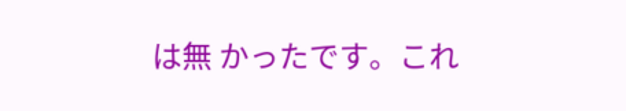は無 かったです。これ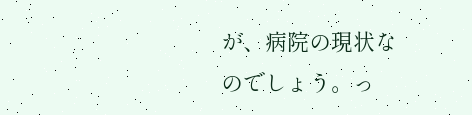が、病院の現状なのでしょう。っ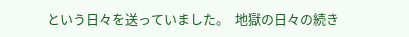という日々を送っていました。  地獄の日々の続き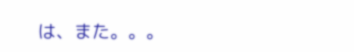は、また。。。